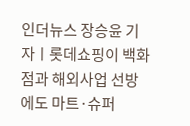인더뉴스 장승윤 기자ㅣ롯데쇼핑이 백화점과 해외사업 선방에도 마트·슈퍼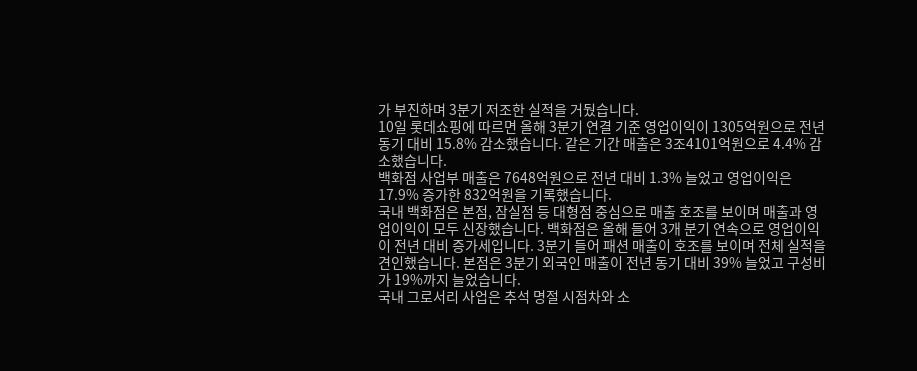가 부진하며 3분기 저조한 실적을 거뒀습니다.
10일 롯데쇼핑에 따르면 올해 3분기 연결 기준 영업이익이 1305억원으로 전년 동기 대비 15.8% 감소했습니다. 같은 기간 매출은 3조4101억원으로 4.4% 감소했습니다.
백화점 사업부 매출은 7648억원으로 전년 대비 1.3% 늘었고 영업이익은 17.9% 증가한 832억원을 기록했습니다.
국내 백화점은 본점, 잠실점 등 대형점 중심으로 매출 호조를 보이며 매출과 영업이익이 모두 신장했습니다. 백화점은 올해 들어 3개 분기 연속으로 영업이익이 전년 대비 증가세입니다. 3분기 들어 패션 매출이 호조를 보이며 전체 실적을 견인했습니다. 본점은 3분기 외국인 매출이 전년 동기 대비 39% 늘었고 구성비가 19%까지 늘었습니다.
국내 그로서리 사업은 추석 명절 시점차와 소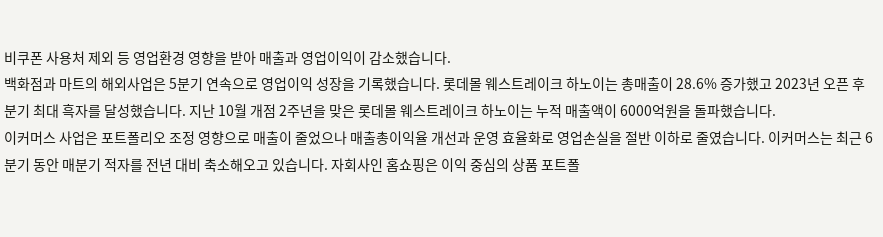비쿠폰 사용처 제외 등 영업환경 영향을 받아 매출과 영업이익이 감소했습니다.
백화점과 마트의 해외사업은 5분기 연속으로 영업이익 성장을 기록했습니다. 롯데몰 웨스트레이크 하노이는 총매출이 28.6% 증가했고 2023년 오픈 후 분기 최대 흑자를 달성했습니다. 지난 10월 개점 2주년을 맞은 롯데몰 웨스트레이크 하노이는 누적 매출액이 6000억원을 돌파했습니다.
이커머스 사업은 포트폴리오 조정 영향으로 매출이 줄었으나 매출총이익율 개선과 운영 효율화로 영업손실을 절반 이하로 줄였습니다. 이커머스는 최근 6분기 동안 매분기 적자를 전년 대비 축소해오고 있습니다. 자회사인 홈쇼핑은 이익 중심의 상품 포트폴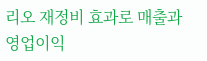리오 재정비 효과로 매출과 영업이익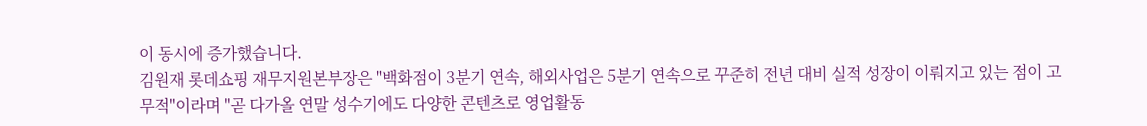이 동시에 증가했습니다.
김원재 롯데쇼핑 재무지원본부장은 "백화점이 3분기 연속, 해외사업은 5분기 연속으로 꾸준히 전년 대비 실적 성장이 이뤄지고 있는 점이 고무적"이라며 "곧 다가올 연말 성수기에도 다양한 콘텐츠로 영업활동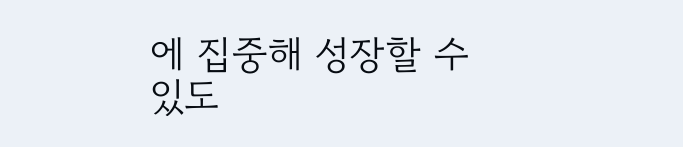에 집중해 성장할 수 있도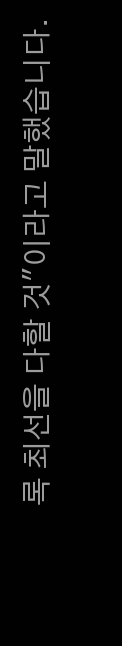록 최선을 다할 것"이라고 말했습니다.